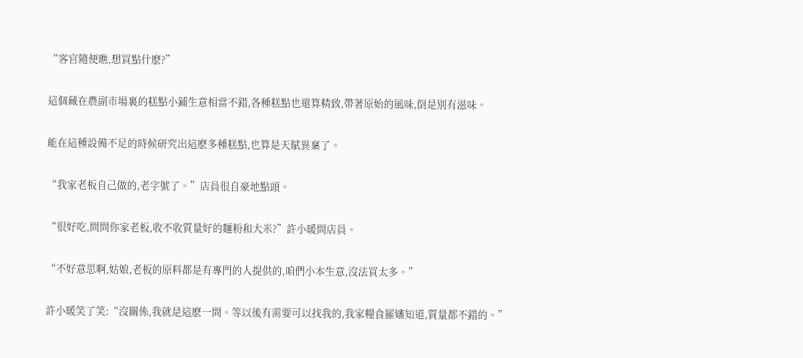“客官隨便瞧,想買點什麽?”

這個藏在農副市場裏的糕點小鋪生意相當不錯,各種糕點也還算精致,帶著原始的風味,倒是別有滋味。

能在這種設備不足的時候研究出這麽多種糕點,也算是天賦異稟了。

“我家老板自己做的,老字號了。”店員很自豪地點頭。

“很好吃,問問你家老板,收不收質量好的麵粉和大米?”許小暖問店員。

“不好意思啊,姑娘,老板的原料都是有專門的人提供的,咱們小本生意,沒法買太多。”

許小暖笑了笑:“沒關係,我就是這麽一問。等以後有需要可以找我的,我家糧食羅嬸知道,質量都不錯的。”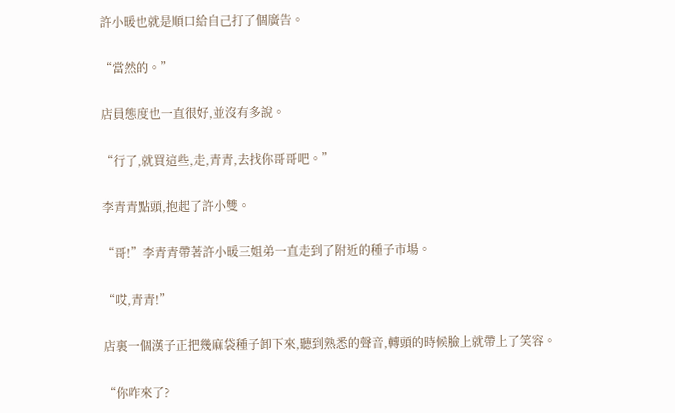許小暖也就是順口給自己打了個廣告。

“當然的。”

店員態度也一直很好,並沒有多說。

“行了,就買這些,走,青青,去找你哥哥吧。”

李青青點頭,抱起了許小雙。

“哥!”李青青帶著許小暖三姐弟一直走到了附近的種子市場。

“哎,青青!”

店裏一個漢子正把幾麻袋種子卸下來,聽到熟悉的聲音,轉頭的時候臉上就帶上了笑容。

“你咋來了?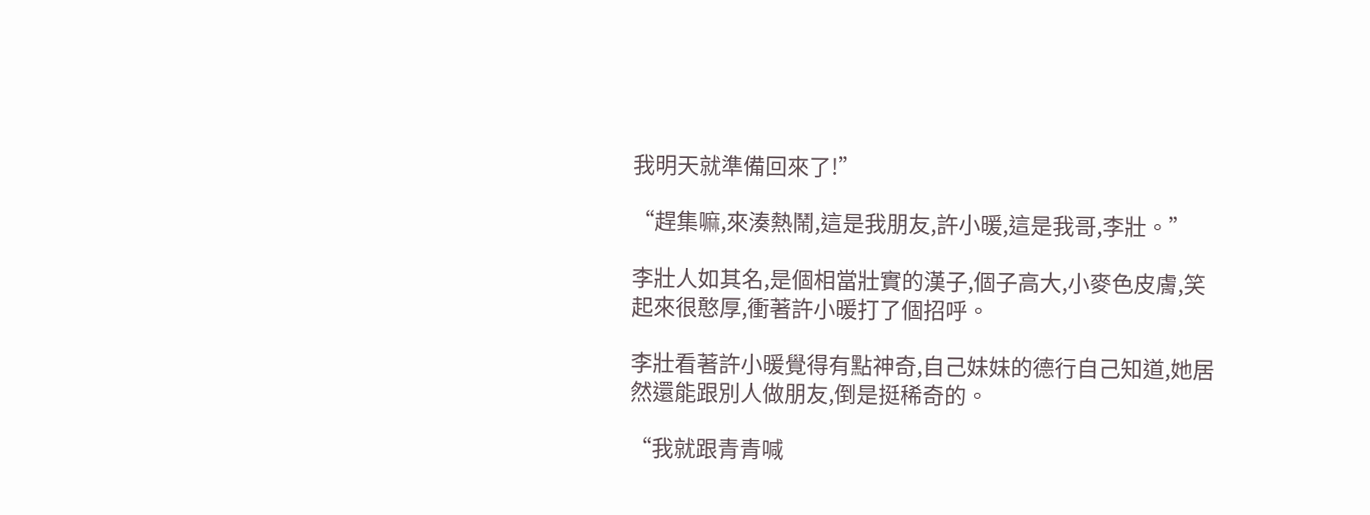我明天就準備回來了!”

“趕集嘛,來湊熱鬧,這是我朋友,許小暖,這是我哥,李壯。”

李壯人如其名,是個相當壯實的漢子,個子高大,小麥色皮膚,笑起來很憨厚,衝著許小暖打了個招呼。

李壯看著許小暖覺得有點神奇,自己妹妹的德行自己知道,她居然還能跟別人做朋友,倒是挺稀奇的。

“我就跟青青喊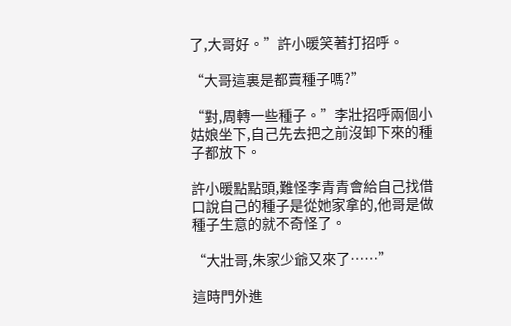了,大哥好。”許小暖笑著打招呼。

“大哥這裏是都賣種子嗎?”

“對,周轉一些種子。”李壯招呼兩個小姑娘坐下,自己先去把之前沒卸下來的種子都放下。

許小暖點點頭,難怪李青青會給自己找借口說自己的種子是從她家拿的,他哥是做種子生意的就不奇怪了。

“大壯哥,朱家少爺又來了……”

這時門外進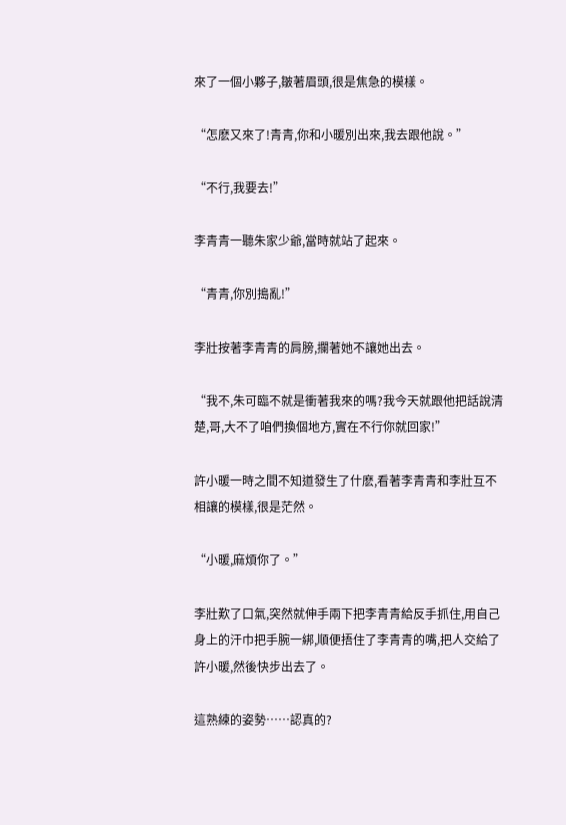來了一個小夥子,皺著眉頭,很是焦急的模樣。

“怎麽又來了!青青,你和小暖別出來,我去跟他說。”

“不行,我要去!”

李青青一聽朱家少爺,當時就站了起來。

“青青,你別搗亂!”

李壯按著李青青的肩膀,攔著她不讓她出去。

“我不,朱可臨不就是衝著我來的嗎?我今天就跟他把話說清楚,哥,大不了咱們換個地方,實在不行你就回家!”

許小暖一時之間不知道發生了什麽,看著李青青和李壯互不相讓的模樣,很是茫然。

“小暖,麻煩你了。”

李壯歎了口氣,突然就伸手兩下把李青青給反手抓住,用自己身上的汗巾把手腕一綁,順便捂住了李青青的嘴,把人交給了許小暖,然後快步出去了。

這熟練的姿勢……認真的?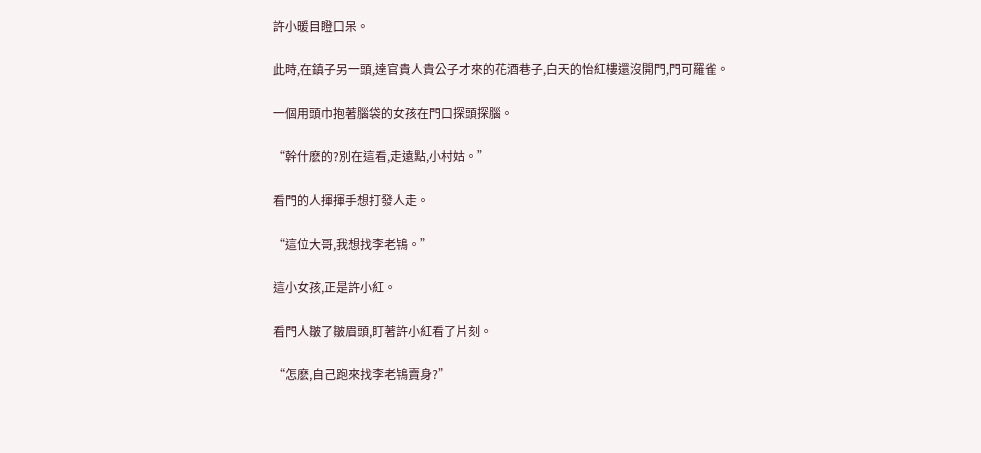許小暖目瞪口呆。

此時,在鎮子另一頭,達官貴人貴公子才來的花酒巷子,白天的怡紅樓還沒開門,門可羅雀。

一個用頭巾抱著腦袋的女孩在門口探頭探腦。

“幹什麽的?別在這看,走遠點,小村姑。”

看門的人揮揮手想打發人走。

“這位大哥,我想找李老鴇。”

這小女孩,正是許小紅。

看門人皺了皺眉頭,盯著許小紅看了片刻。

“怎麽,自己跑來找李老鴇賣身?”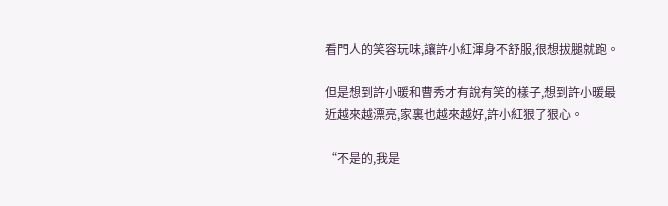看門人的笑容玩味,讓許小紅渾身不舒服,很想拔腿就跑。

但是想到許小暖和曹秀才有說有笑的樣子,想到許小暖最近越來越漂亮,家裏也越來越好,許小紅狠了狠心。

“不是的,我是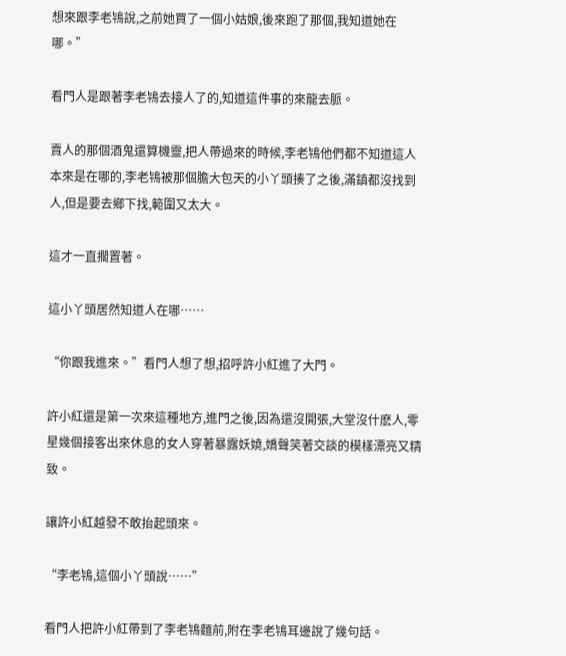想來跟李老鴇說,之前她買了一個小姑娘,後來跑了那個,我知道她在哪。”

看門人是跟著李老鴇去接人了的,知道這件事的來龍去脈。

賣人的那個酒鬼還算機靈,把人帶過來的時候,李老鴇他們都不知道這人本來是在哪的,李老鴇被那個膽大包天的小丫頭揍了之後,滿鎮都沒找到人,但是要去鄉下找,範圍又太大。

這才一直擱置著。

這小丫頭居然知道人在哪……

“你跟我進來。”看門人想了想,招呼許小紅進了大門。

許小紅還是第一次來這種地方,進門之後,因為還沒開張,大堂沒什麽人,零星幾個接客出來休息的女人穿著暴露妖嬈,嬌聲笑著交談的模樣漂亮又精致。

讓許小紅越發不敢抬起頭來。

“李老鴇,這個小丫頭說……”

看門人把許小紅帶到了李老鴇麵前,附在李老鴇耳邊說了幾句話。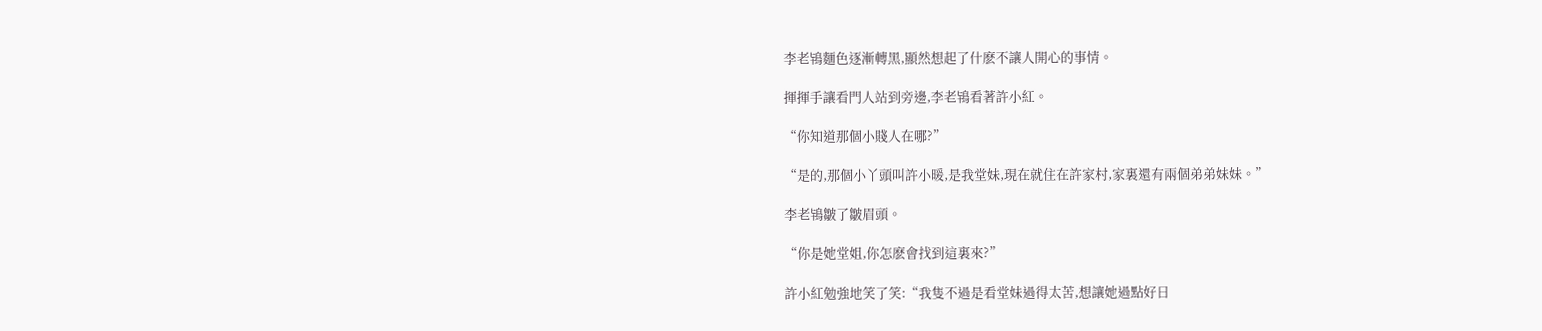李老鴇麵色逐漸轉黑,顯然想起了什麽不讓人開心的事情。

揮揮手讓看門人站到旁邊,李老鴇看著許小紅。

“你知道那個小賤人在哪?”

“是的,那個小丫頭叫許小暖,是我堂妹,現在就住在許家村,家裏還有兩個弟弟妹妹。”

李老鴇皺了皺眉頭。

“你是她堂姐,你怎麽會找到這裏來?”

許小紅勉強地笑了笑:“我隻不過是看堂妹過得太苦,想讓她過點好日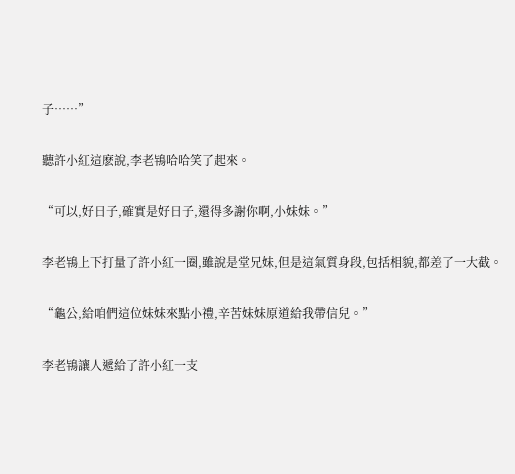子……”

聽許小紅這麽說,李老鴇哈哈笑了起來。

“可以,好日子,確實是好日子,還得多謝你啊,小妹妹。”

李老鴇上下打量了許小紅一圈,雖說是堂兄妹,但是這氣質身段,包括相貌,都差了一大截。

“龜公,給咱們這位妹妹來點小禮,辛苦妹妹原道給我帶信兒。”

李老鴇讓人遞給了許小紅一支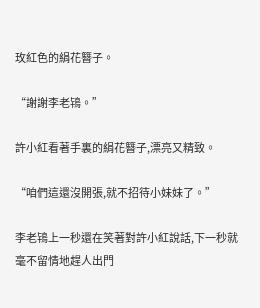玫紅色的絹花簪子。

“謝謝李老鴇。”

許小紅看著手裏的絹花簪子,漂亮又精致。

“咱們這還沒開張,就不招待小妹妹了。”

李老鴇上一秒還在笑著對許小紅說話,下一秒就毫不留情地趕人出門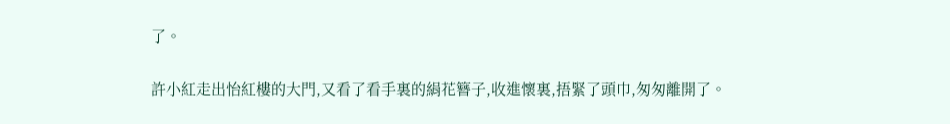了。

許小紅走出怡紅樓的大門,又看了看手裏的絹花簪子,收進懷裏,捂緊了頭巾,匆匆離開了。